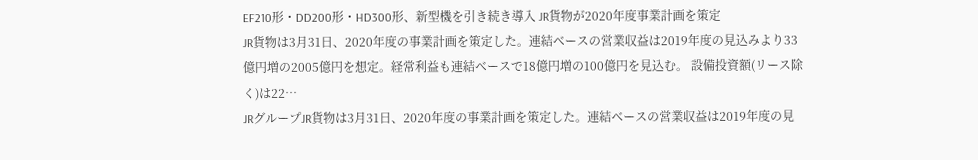EF210形・DD200形・HD300形、新型機を引き続き導入 JR貨物が2020年度事業計画を策定
JR貨物は3月31日、2020年度の事業計画を策定した。連結ベースの営業収益は2019年度の見込みより33億円増の2005億円を想定。経常利益も連結ベースで18億円増の100億円を見込む。 設備投資額(リース除く)は22…
JRグループJR貨物は3月31日、2020年度の事業計画を策定した。連結ベースの営業収益は2019年度の見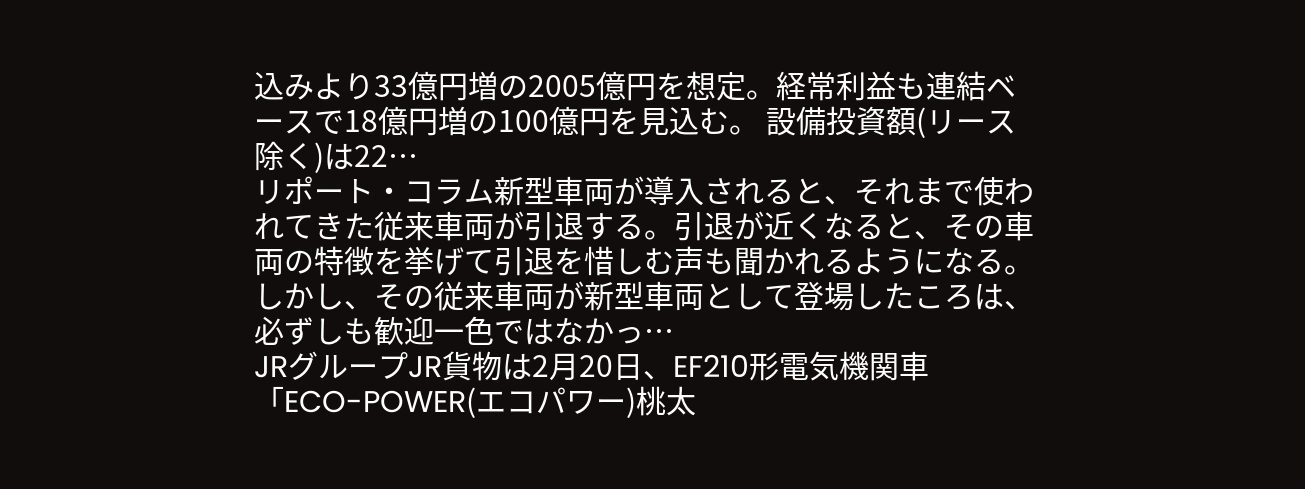込みより33億円増の2005億円を想定。経常利益も連結ベースで18億円増の100億円を見込む。 設備投資額(リース除く)は22…
リポート・コラム新型車両が導入されると、それまで使われてきた従来車両が引退する。引退が近くなると、その車両の特徴を挙げて引退を惜しむ声も聞かれるようになる。 しかし、その従来車両が新型車両として登場したころは、必ずしも歓迎一色ではなかっ…
JRグループJR貨物は2月20日、EF210形電気機関車「ECO-POWER(エコパワー)桃太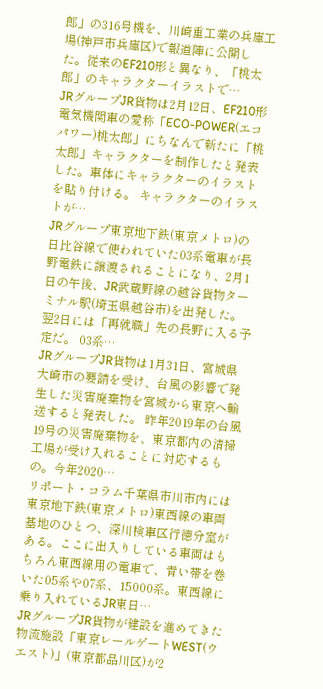郎」の316号機を、川崎重工業の兵庫工場(神戸市兵庫区)で報道陣に公開した。従来のEF210形と異なり、「桃太郎」のキャラクターイラストで…
JRグループJR貨物は2月12日、EF210形電気機関車の愛称「ECO-POWER(エコパワー)桃太郎」にちなんで新たに「桃太郎」キャラクターを制作したと発表した。車体にキャラクターのイラストを貼り付ける。 キャラクターのイラストが…
JRグループ東京地下鉄(東京メトロ)の日比谷線で使われていた03系電車が長野電鉄に譲渡されることになり、2月1日の午後、JR武蔵野線の越谷貨物ターミナル駅(埼玉県越谷市)を出発した。翌2日には「再就職」先の長野に入る予定だ。 03系…
JRグループJR貨物は1月31日、宮城県大崎市の要請を受け、台風の影響で発生した災害廃棄物を宮城から東京へ輸送すると発表した。 昨年2019年の台風19号の災害廃棄物を、東京都内の清掃工場が受け入れることに対応するもの。今年2020…
リポート・コラム千葉県市川市内には東京地下鉄(東京メトロ)東西線の車両基地のひとつ、深川検車区行徳分室がある。ここに出入りしている車両はもちろん東西線用の電車で、青い帯を巻いた05系や07系、15000系。東西線に乗り入れているJR東日…
JRグループJR貨物が建設を進めてきた物流施設「東京レールゲートWEST(ウエスト)」(東京都品川区)が2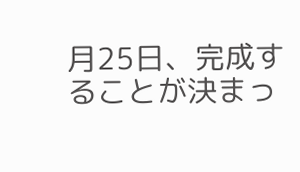月25日、完成することが決まっ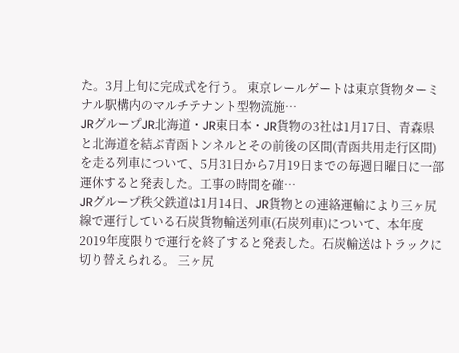た。3月上旬に完成式を行う。 東京レールゲートは東京貨物ターミナル駅構内のマルチテナント型物流施…
JRグループJR北海道・JR東日本・JR貨物の3社は1月17日、青森県と北海道を結ぶ青函トンネルとその前後の区間(青函共用走行区間)を走る列車について、5月31日から7月19日までの毎週日曜日に一部運休すると発表した。工事の時間を確…
JRグループ秩父鉄道は1月14日、JR貨物との連絡運輸により三ヶ尻線で運行している石炭貨物輸送列車(石炭列車)について、本年度2019年度限りで運行を終了すると発表した。石炭輸送はトラックに切り替えられる。 三ヶ尻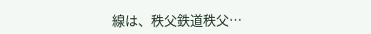線は、秩父鉄道秩父…